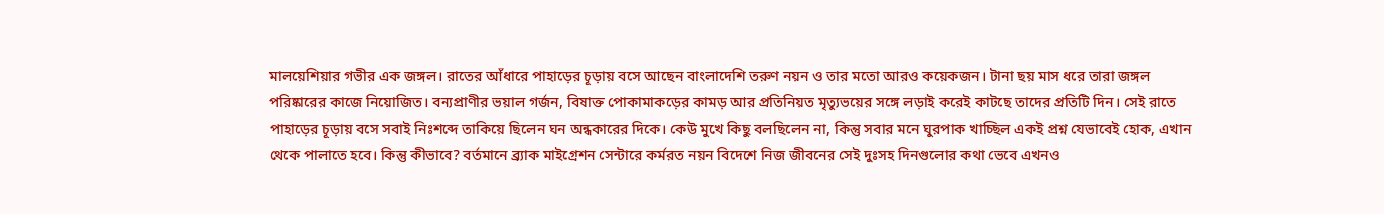মালয়েশিয়ার গভীর এক জঙ্গল। রাতের আঁধারে পাহাড়ের চূড়ায় বসে আছেন বাংলাদেশি তরুণ নয়ন ও তার মতো আরও কয়েকজন। টানা ছয় মাস ধরে তারা জঙ্গল পরিষ্কারের কাজে নিয়োজিত। বন্যপ্রাণীর ভয়াল গর্জন, বিষাক্ত পোকামাকড়ের কামড় আর প্রতিনিয়ত মৃত্যুভয়ের সঙ্গে লড়াই করেই কাটছে তাদের প্রতিটি দিন। সেই রাতে পাহাড়ের চূড়ায় বসে সবাই নিঃশব্দে তাকিয়ে ছিলেন ঘন অন্ধকারের দিকে। কেউ মুখে কিছু বলছিলেন না, কিন্তু সবার মনে ঘুরপাক খাচ্ছিল একই প্রশ্ন যেভাবেই হোক, এখান থেকে পালাতে হবে। কিন্তু কীভাবে? বর্তমানে ব্র্যাক মাইগ্রেশন সেন্টারে কর্মরত নয়ন বিদেশে নিজ জীবনের সেই দুঃসহ দিনগুলোর কথা ভেবে এখনও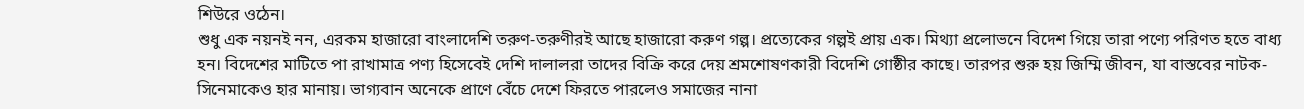শিউরে ওঠেন।
শুধু এক নয়নই নন, এরকম হাজারো বাংলাদেশি তরুণ-তরুণীরই আছে হাজারো করুণ গল্প। প্রত্যেকের গল্পই প্রায় এক। মিথ্যা প্রলোভনে বিদেশ গিয়ে তারা পণ্যে পরিণত হতে বাধ্য হন। বিদেশের মাটিতে পা রাখামাত্র পণ্য হিসেবেই দেশি দালালরা তাদের বিক্রি করে দেয় শ্রমশোষণকারী বিদেশি গোষ্ঠীর কাছে। তারপর শুরু হয় জিম্মি জীবন, যা বাস্তবের নাটক-সিনেমাকেও হার মানায়। ভাগ্যবান অনেকে প্রাণে বেঁচে দেশে ফিরতে পারলেও সমাজের নানা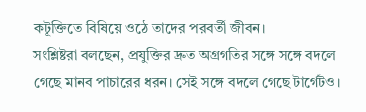কটূক্তিতে বিষিয়ে ওঠে তাদের পরবর্তী জীবন।
সংশ্লিষ্টরা বলছেন, প্রযুক্তির দ্রুত অগ্রগতির সঙ্গে সঙ্গে বদলে গেছে মানব পাচারের ধরন। সেই সঙ্গে বদলে গেছে টার্গেটও।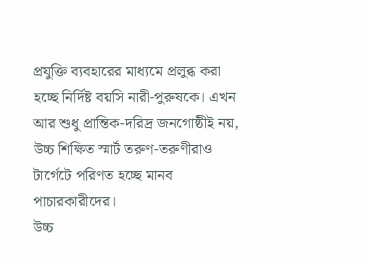প্রযুক্তি ব্যবহারের মাধ্যমে প্রলুব্ধ করা হচ্ছে নির্দিষ্ট বয়সি নারী-পুরুষকে। এখন আর শুধু প্রান্তিক-দরিদ্র জনগোষ্ঠীই নয়, উচ্চ শিক্ষিত স্মার্ট তরুণ-তরুণীরাও টার্গেটে পরিণত হচ্ছে মানব পাচারকারীদের।
উচ্চ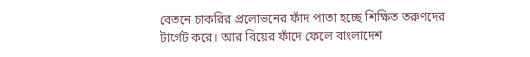বেতনে চাকরির প্রলোভনের ফাঁদ পাতা হচ্ছে শিক্ষিত তরুণদের টার্গেট করে। আর বিয়ের ফাঁদে ফেলে বাংলাদেশ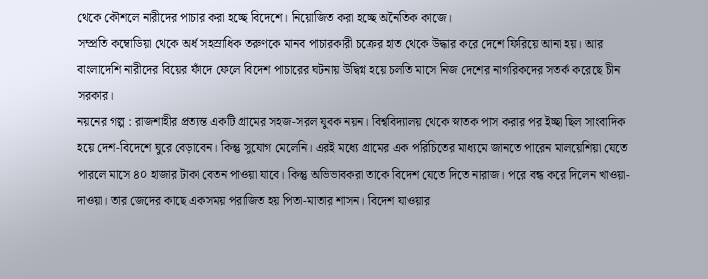থেকে কৌশলে নারীদের পাচার করা হচ্ছে বিদেশে। নিয়োজিত করা হচ্ছে অনৈতিক কাজে।
সম্প্রতি কম্বোডিয়া থেকে অর্ধ সহস্রাধিক তরুণকে মানব পাচারকারী চক্রের হাত থেকে উদ্ধার করে দেশে ফিরিয়ে আনা হয়। আর বাংলাদেশি নারীদের বিয়ের ফাঁদে ফেলে বিদেশ পাচারের ঘটনায় উদ্বিগ্ন হয়ে চলতি মাসে নিজ দেশের নাগরিকদের সতর্ক করেছে চীন সরকার।
নয়নের গল্প : রাজশাহীর প্রত্যন্ত একটি গ্রামের সহজ-সরল যুবক নয়ন। বিশ্ববিদ্যালয় থেকে স্নাতক পাস করার পর ইচ্ছা ছিল সাংবাদিক হয়ে দেশ-বিদেশে ঘুরে বেড়াবেন। কিন্তু সুযোগ মেলেনি। এরই মধ্যে গ্রামের এক পরিচিতের মাধ্যমে জানতে পারেন মালয়েশিয়া যেতে পারলে মাসে ৪০ হাজার টাকা বেতন পাওয়া যাবে। কিন্তু অভিভাবকরা তাকে বিদেশ যেতে দিতে নারাজ। পরে বন্ধ করে দিলেন খাওয়া-দাওয়া। তার জেদের কাছে একসময় পরাজিত হয় পিতা-মাতার শাসন। বিদেশ যাওয়ার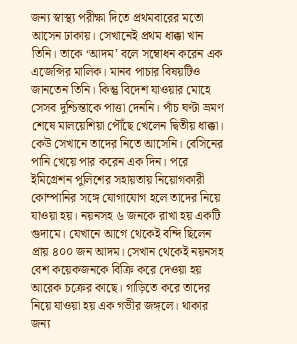জন্য স্বাস্থ্য পরীক্ষা দিতে প্রথমবারের মতো আসেন ঢাকায়। সেখানেই প্রথম ধাক্কা খান তিনি। তাকে ‘আদম’ বলে সম্বোধন করেন এক এজেন্সির মালিক। মানব পাচার বিষয়টিও জানতেন তিনি। কিন্তু বিদেশ যাওয়ার মোহে সেসব দুশ্চিন্তাকে পাত্তা দেননি। পাঁচ ঘণ্টা ভ্রমণ শেষে মালয়েশিয়া পৌঁছে খেলেন দ্বিতীয় ধাক্কা। কেউ সেখানে তাদের নিতে আসেনি। বেসিনের পানি খেয়ে পার করেন এক দিন। পরে ইমিগ্রেশন পুলিশের সহায়তায় নিয়োগকারী কোম্পানির সঙ্গে যোগাযোগ হলে তাদের নিয়ে যাওয়া হয়। নয়নসহ ৬ জনকে রাখা হয় একটি গুদামে। যেখানে আগে থেকেই বন্দি ছিলেন প্রায় ৪০০ জন আদম। সেখান থেকেই নয়নসহ বেশ কয়েকজনকে বিক্রি করে দেওয়া হয় আরেক চক্রের কাছে। গাড়িতে করে তাদের নিয়ে যাওয়া হয় এক গভীর জঙ্গলে। থাকার জন্য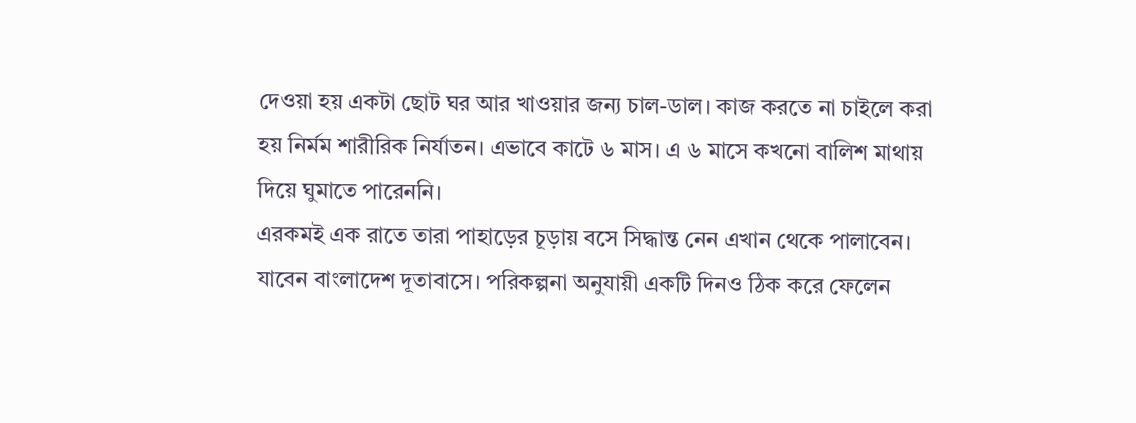দেওয়া হয় একটা ছোট ঘর আর খাওয়ার জন্য চাল-ডাল। কাজ করতে না চাইলে করা হয় নির্মম শারীরিক নির্যাতন। এভাবে কাটে ৬ মাস। এ ৬ মাসে কখনো বালিশ মাথায় দিয়ে ঘুমাতে পারেননি।
এরকমই এক রাতে তারা পাহাড়ের চূড়ায় বসে সিদ্ধান্ত নেন এখান থেকে পালাবেন। যাবেন বাংলাদেশ দূতাবাসে। পরিকল্পনা অনুযায়ী একটি দিনও ঠিক করে ফেলেন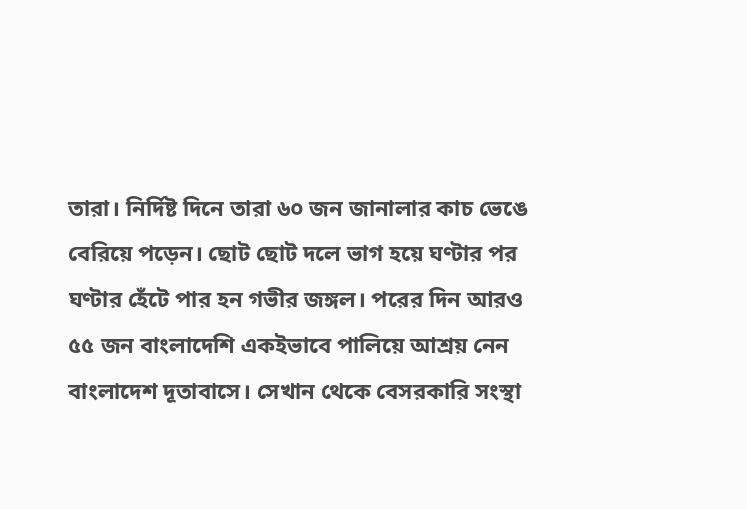তারা। নির্দিষ্ট দিনে তারা ৬০ জন জানালার কাচ ভেঙে বেরিয়ে পড়েন। ছোট ছোট দলে ভাগ হয়ে ঘণ্টার পর ঘণ্টার হেঁটে পার হন গভীর জঙ্গল। পরের দিন আরও ৫৫ জন বাংলাদেশি একইভাবে পালিয়ে আশ্রয় নেন বাংলাদেশ দূতাবাসে। সেখান থেকে বেসরকারি সংস্থা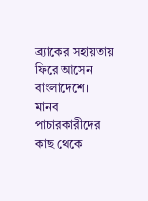ব্র্যাকের সহায়তায় ফিরে আসেন বাংলাদেশে।
মানব পাচারকারীদের কাছ থেকে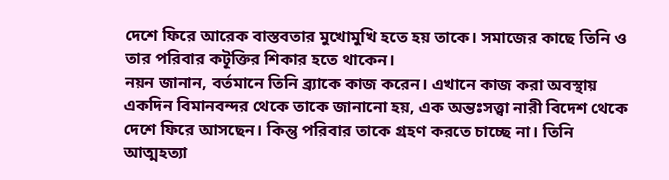দেশে ফিরে আরেক বাস্তবতার মুখোমুখি হতে হয় তাকে। সমাজের কাছে তিনি ও তার পরিবার কটূক্তির শিকার হতে থাকেন।
নয়ন জানান, বর্তমানে তিনি ব্র্যাকে কাজ করেন। এখানে কাজ করা অবস্থায় একদিন বিমানবন্দর থেকে তাকে জানানো হয়, এক অন্তঃসত্ত্বা নারী বিদেশ থেকে দেশে ফিরে আসছেন। কিন্তু পরিবার তাকে গ্রহণ করতে চাচ্ছে না। তিনি আত্মহত্যা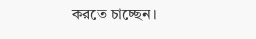করতে চাচ্ছেন।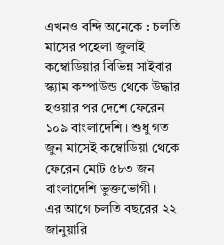এখনও বন্দি অনেকে : চলতি মাসের পহেলা জুলাই কম্বোডিয়ার বিভিন্ন সাইবার স্ক্যাম কম্পাউন্ড থেকে উদ্ধার হওয়ার পর দেশে ফেরেন ১০৯ বাংলাদেশি। শুধু গত জুন মাসেই কম্বোডিয়া থেকে ফেরেন মোট ৫৮৩ জন বাংলাদেশি ভুক্তভোগী।
এর আগে চলতি বছরের ২২ জানুয়ারি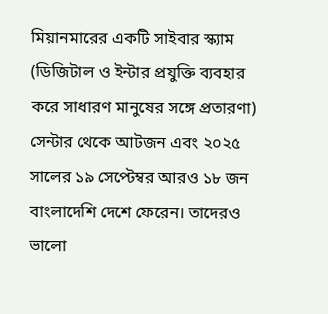মিয়ানমারের একটি সাইবার স্ক্যাম (ডিজিটাল ও ইন্টার প্রযুক্তি ব্যবহার করে সাধারণ মানুষের সঙ্গে প্রতারণা) সেন্টার থেকে আটজন এবং ২০২৫ সালের ১৯ সেপ্টেম্বর আরও ১৮ জন বাংলাদেশি দেশে ফেরেন। তাদেরও ভালো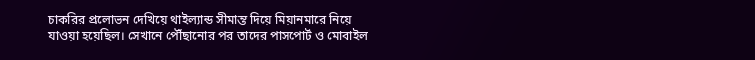চাকরির প্রলোভন দেখিয়ে থাইল্যান্ড সীমান্ত দিয়ে মিয়ানমারে নিয়ে যাওয়া হয়েছিল। সেখানে পৌঁছানোর পর তাদের পাসপোর্ট ও মোবাইল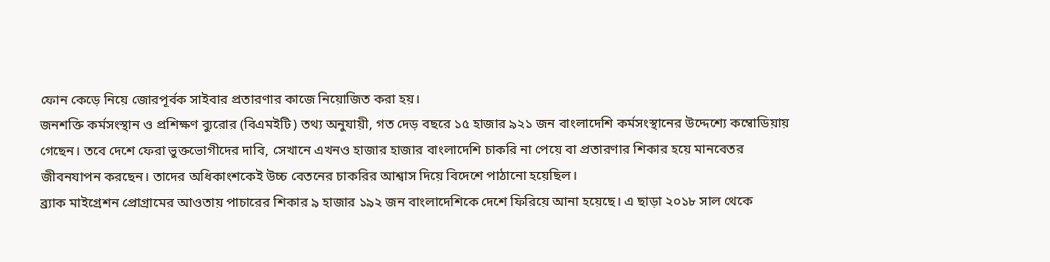ফোন কেড়ে নিয়ে জোরপূর্বক সাইবার প্রতারণার কাজে নিয়োজিত করা হয়।
জনশক্তি কর্মসংস্থান ও প্রশিক্ষণ ব্যুরোর (বিএমইটি) তথ্য অনুযায়ী, গত দেড় বছরে ১৫ হাজার ৯২১ জন বাংলাদেশি কর্মসংস্থানের উদ্দেশ্যে কম্বোডিয়ায় গেছেন। তবে দেশে ফেরা ভুক্তভোগীদের দাবি, সেখানে এখনও হাজার হাজার বাংলাদেশি চাকরি না পেয়ে বা প্রতারণার শিকার হয়ে মানবেতর জীবনযাপন করছেন। তাদের অধিকাংশকেই উচ্চ বেতনের চাকরির আশ্বাস দিয়ে বিদেশে পাঠানো হয়েছিল।
ব্র্যাক মাইগ্রেশন প্রোগ্রামের আওতায় পাচারের শিকার ৯ হাজার ১৯২ জন বাংলাদেশিকে দেশে ফিরিয়ে আনা হয়েছে। এ ছাড়া ২০১৮ সাল থেকে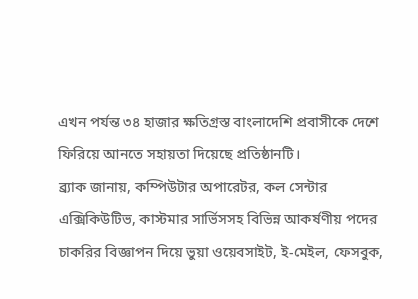এখন পর্যন্ত ৩৪ হাজার ক্ষতিগ্রস্ত বাংলাদেশি প্রবাসীকে দেশে ফিরিয়ে আনতে সহায়তা দিয়েছে প্রতিষ্ঠানটি।
ব্র্যাক জানায়, কম্পিউটার অপারেটর, কল সেন্টার এক্সিকিউটিভ, কাস্টমার সার্ভিসসহ বিভিন্ন আকর্ষণীয় পদের চাকরির বিজ্ঞাপন দিয়ে ভুয়া ওয়েবসাইট, ই-মেইল, ফেসবুক,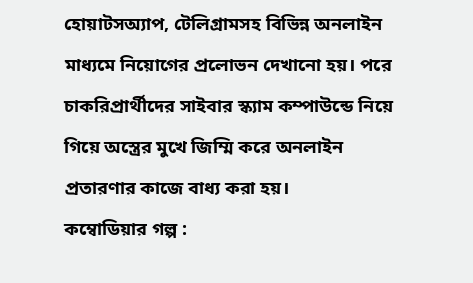হোয়াটসঅ্যাপ, টেলিগ্রামসহ বিভিন্ন অনলাইন মাধ্যমে নিয়োগের প্রলোভন দেখানো হয়। পরে চাকরিপ্রার্থীদের সাইবার স্ক্যাম কম্পাউন্ডে নিয়ে গিয়ে অস্ত্রের মুখে জিম্মি করে অনলাইন প্রতারণার কাজে বাধ্য করা হয়।
কম্বোডিয়ার গল্প :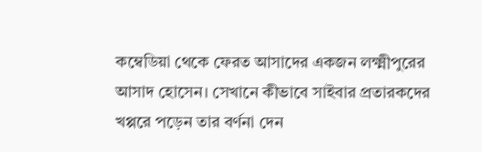কম্বেডিয়া থেকে ফেরত আসাদের একজন লক্ষ্মীপুরের আসাদ হোসেন। সেখানে কীভাবে সাইবার প্রতারকদের খপ্পরে পড়েন তার বর্ণনা দেন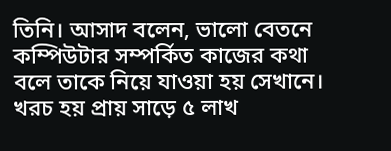তিনি। আসাদ বলেন, ভালো বেতনে কম্পিউটার সম্পর্কিত কাজের কথা বলে তাকে নিয়ে যাওয়া হয় সেখানে। খরচ হয় প্রায় সাড়ে ৫ লাখ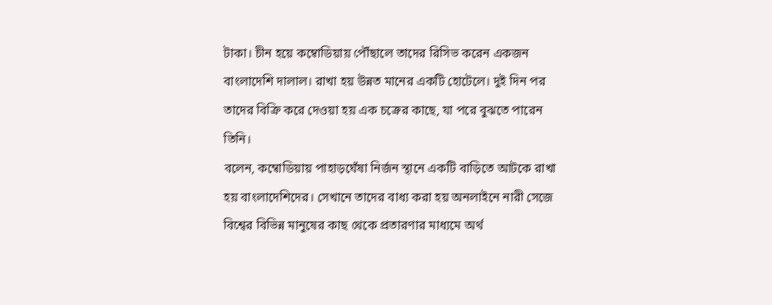টাকা। চীন হয়ে কম্বোডিয়ায় পৌঁছালে তাদের রিসিভ করেন একজন বাংলাদেশি দালাল। রাখা হয় উন্নত মানের একটি হোটেলে। দুই দিন পর তাদের বিক্রি করে দেওয়া হয় এক চক্রের কাছে, যা পরে বুঝতে পারেন তিনি।
বলেন, কম্বোডিয়ায় পাহাড়ঘেঁষা নির্জন স্থানে একটি বাড়িতে আটকে রাখা হয় বাংলাদেশিদের। সেখানে তাদের বাধ্য করা হয় অনলাইনে নারী সেজে বিশ্বের বিভিন্ন মানুষের কাছ থেকে প্রতারণার মাধ্যমে অর্থ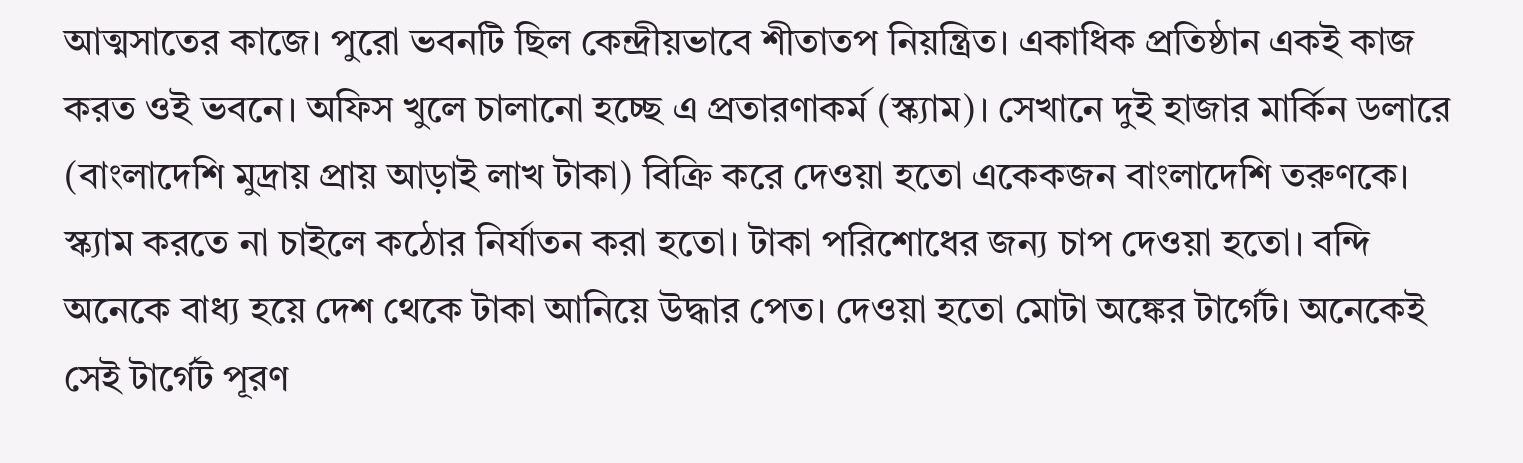আত্মসাতের কাজে। পুরো ভবনটি ছিল কেন্দ্রীয়ভাবে শীতাতপ নিয়ন্ত্রিত। একাধিক প্রতিষ্ঠান একই কাজ করত ওই ভবনে। অফিস খুলে চালানো হচ্ছে এ প্রতারণাকর্ম (স্ক্যাম)। সেখানে দুই হাজার মার্কিন ডলারে (বাংলাদেশি মুদ্রায় প্রায় আড়াই লাখ টাকা) বিক্রি করে দেওয়া হতো একেকজন বাংলাদেশি তরুণকে। স্ক্যাম করতে না চাইলে কঠোর নির্যাতন করা হতো। টাকা পরিশোধের জন্য চাপ দেওয়া হতো। বন্দি অনেকে বাধ্য হয়ে দেশ থেকে টাকা আনিয়ে উদ্ধার পেত। দেওয়া হতো মোটা অঙ্কের টার্গেট। অনেকেই সেই টার্গেট পূরণ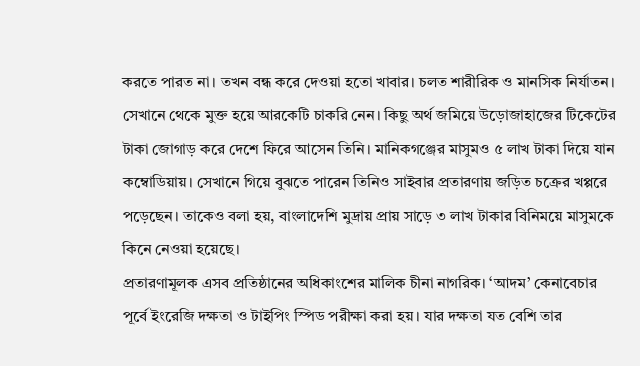করতে পারত না। তখন বন্ধ করে দেওয়া হতো খাবার। চলত শারীরিক ও মানসিক নির্যাতন। সেখানে থেকে মুক্ত হয়ে আরকেটি চাকরি নেন। কিছু অর্থ জমিয়ে উড়োজাহাজের টিকেটের টাকা জোগাড় করে দেশে ফিরে আসেন তিনি। মানিকগঞ্জের মাসুমও ৫ লাখ টাকা দিয়ে যান কম্বোডিয়ায়। সেখানে গিয়ে বুঝতে পারেন তিনিও সাইবার প্রতারণায় জড়িত চক্রের খপ্পরে পড়েছেন। তাকেও বলা হয়, বাংলাদেশি মুদ্রায় প্রায় সাড়ে ৩ লাখ টাকার বিনিময়ে মাসুমকে কিনে নেওয়া হয়েছে।
প্রতারণামূলক এসব প্রতিষ্ঠানের অধিকাংশের মালিক চীনা নাগরিক। ‘আদম’ কেনাবেচার পূর্বে ইংরেজি দক্ষতা ও টাইপিং স্পিড পরীক্ষা করা হয়। যার দক্ষতা যত বেশি তার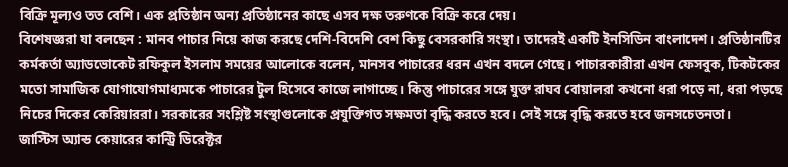বিক্রি মূল্যও তত বেশি। এক প্রতিষ্ঠান অন্য প্রতিষ্ঠানের কাছে এসব দক্ষ তরুণকে বিক্রি করে দেয়।
বিশেষজ্ঞরা যা বলছেন : মানব পাচার নিয়ে কাজ করছে দেশি-বিদেশি বেশ কিছু বেসরকারি সংস্থা। তাদেরই একটি ইনসিডিন বাংলাদেশ। প্রতিষ্ঠানটির কর্মকর্তা অ্যাডভোকেট রফিকুল ইসলাম সময়ের আলোকে বলেন, মানসব পাচারের ধরন এখন বদলে গেছে। পাচারকারীরা এখন ফেসবুক, টিকটকের মতো সামাজিক যোগাযোগমাধ্যমকে পাচারের টুল হিসেবে কাজে লাগাচ্ছে। কিন্তু পাচারের সঙ্গে যুক্ত রাঘব বোয়ালরা কখনো ধরা পড়ে না, ধরা পড়ছে নিচের দিকের কেরিয়াররা। সরকারের সংশ্লিষ্ট সংস্থাগুলোকে প্রযুক্তিগত সক্ষমতা বৃদ্ধি করতে হবে। সেই সঙ্গে বৃদ্ধি করতে হবে জনসচেতনতা।
জাস্টিস অ্যান্ড কেয়ারের কান্ট্রি ডিরেক্টর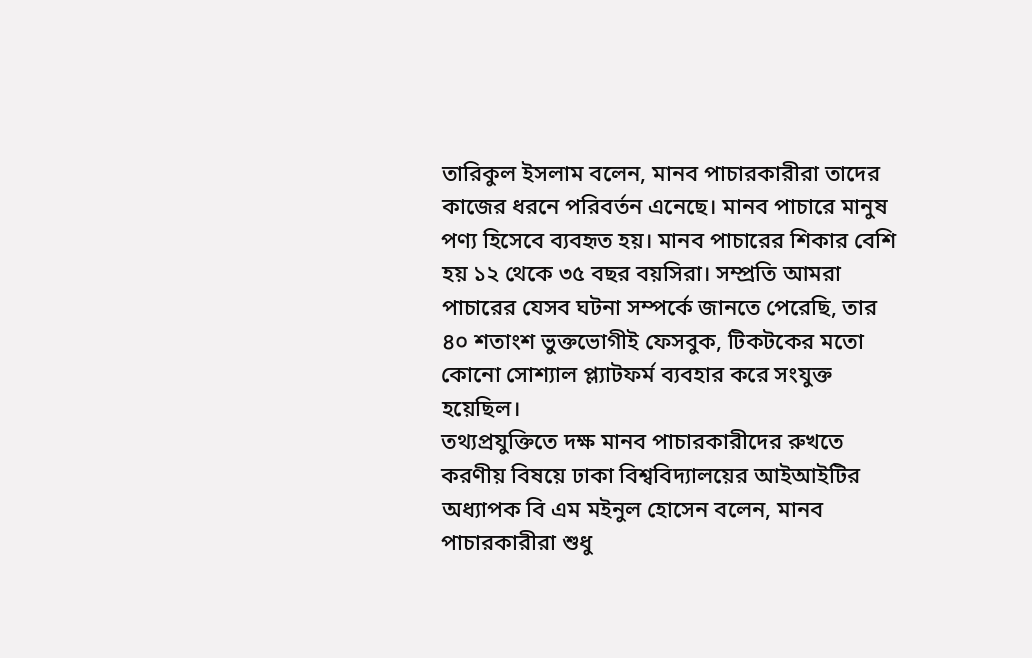তারিকুল ইসলাম বলেন, মানব পাচারকারীরা তাদের কাজের ধরনে পরিবর্তন এনেছে। মানব পাচারে মানুষ পণ্য হিসেবে ব্যবহৃত হয়। মানব পাচারের শিকার বেশি হয় ১২ থেকে ৩৫ বছর বয়সিরা। সম্প্রতি আমরা পাচারের যেসব ঘটনা সম্পর্কে জানতে পেরেছি, তার ৪০ শতাংশ ভুক্তভোগীই ফেসবুক, টিকটকের মতো কোনো সোশ্যাল প্ল্যাটফর্ম ব্যবহার করে সংযুক্ত হয়েছিল।
তথ্যপ্রযুক্তিতে দক্ষ মানব পাচারকারীদের রুখতে করণীয় বিষয়ে ঢাকা বিশ্ববিদ্যালয়ের আইআইটির অধ্যাপক বি এম মইনুল হোসেন বলেন, মানব পাচারকারীরা শুধু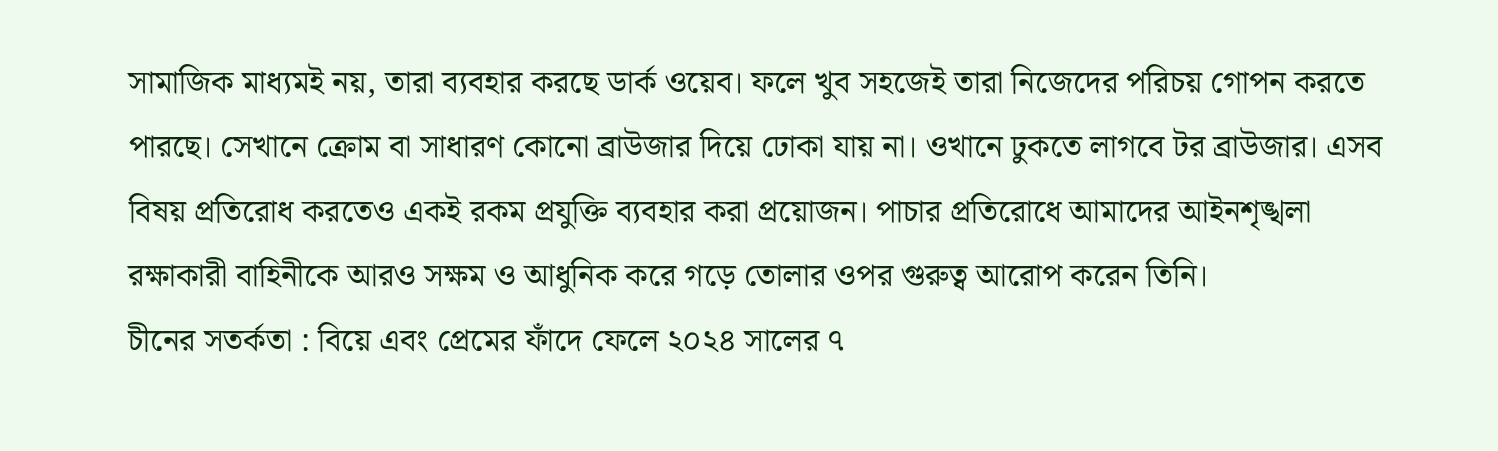সামাজিক মাধ্যমই নয়, তারা ব্যবহার করছে ডার্ক ওয়েব। ফলে খুব সহজেই তারা নিজেদের পরিচয় গোপন করতে পারছে। সেখানে ক্রোম বা সাধারণ কোনো ব্রাউজার দিয়ে ঢোকা যায় না। ওখানে ঢুকতে লাগবে টর ব্রাউজার। এসব বিষয় প্রতিরোধ করতেও একই রকম প্রযুক্তি ব্যবহার করা প্রয়োজন। পাচার প্রতিরোধে আমাদের আইনশৃঙ্খলা রক্ষাকারী বাহিনীকে আরও সক্ষম ও আধুনিক করে গড়ে তোলার ওপর গুরুত্ব আরোপ করেন তিনি।
চীনের সতর্কতা : বিয়ে এবং প্রেমের ফাঁদে ফেলে ২০২৪ সালের ৭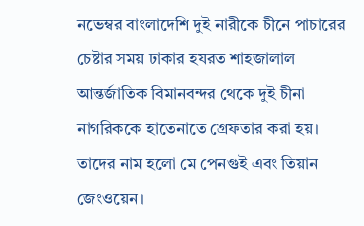নভেম্বর বাংলাদেশি দুই নারীকে চীনে পাচারের চেষ্টার সময় ঢাকার হযরত শাহজালাল আন্তর্জাতিক বিমানবন্দর থেকে দুই চীনা নাগরিককে হাতেনাতে গ্রেফতার করা হয়। তাদের নাম হলো মে পেনগুই এবং তিয়ান জেংওয়েন।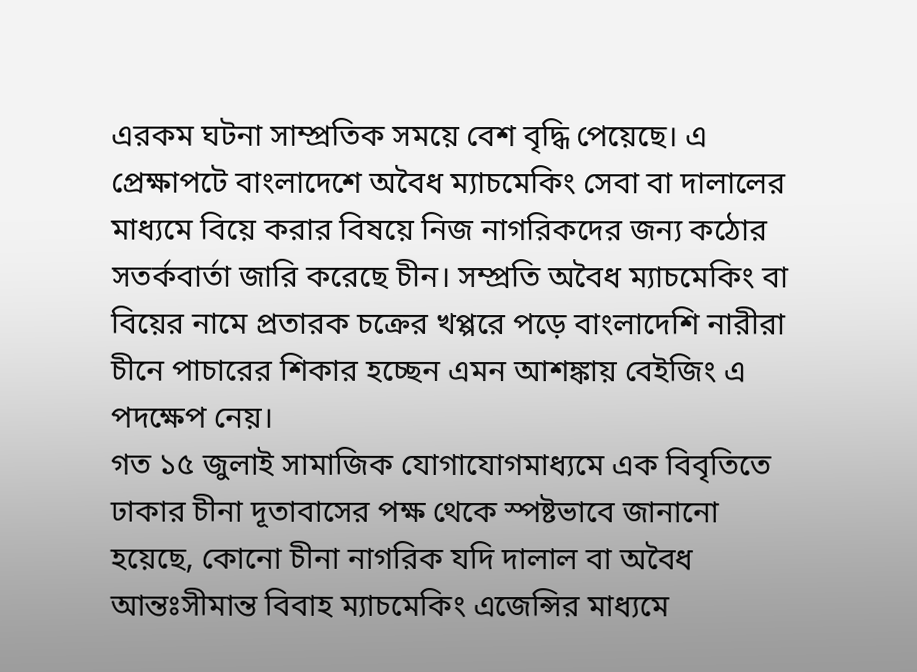এরকম ঘটনা সাম্প্রতিক সময়ে বেশ বৃদ্ধি পেয়েছে। এ প্রেক্ষাপটে বাংলাদেশে অবৈধ ম্যাচমেকিং সেবা বা দালালের মাধ্যমে বিয়ে করার বিষয়ে নিজ নাগরিকদের জন্য কঠোর সতর্কবার্তা জারি করেছে চীন। সম্প্রতি অবৈধ ম্যাচমেকিং বা বিয়ের নামে প্রতারক চক্রের খপ্পরে পড়ে বাংলাদেশি নারীরা চীনে পাচারের শিকার হচ্ছেন এমন আশঙ্কায় বেইজিং এ পদক্ষেপ নেয়।
গত ১৫ জুলাই সামাজিক যোগাযোগমাধ্যমে এক বিবৃতিতে ঢাকার চীনা দূতাবাসের পক্ষ থেকে স্পষ্টভাবে জানানো হয়েছে, কোনো চীনা নাগরিক যদি দালাল বা অবৈধ আন্তঃসীমান্ত বিবাহ ম্যাচমেকিং এজেন্সির মাধ্যমে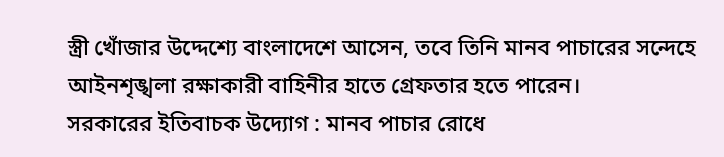স্ত্রী খোঁজার উদ্দেশ্যে বাংলাদেশে আসেন, তবে তিনি মানব পাচারের সন্দেহে আইনশৃঙ্খলা রক্ষাকারী বাহিনীর হাতে গ্রেফতার হতে পারেন।
সরকারের ইতিবাচক উদ্যোগ : মানব পাচার রোধে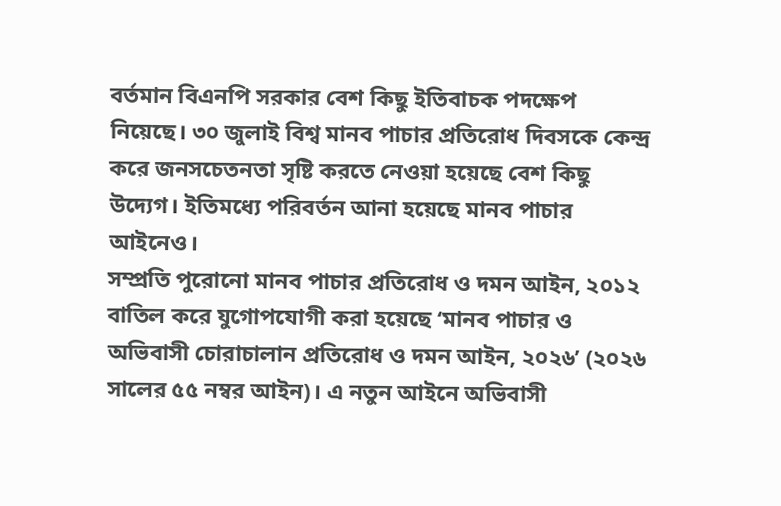বর্তমান বিএনপি সরকার বেশ কিছু ইতিবাচক পদক্ষেপ নিয়েছে। ৩০ জুলাই বিশ্ব মানব পাচার প্রতিরোধ দিবসকে কেন্দ্র করে জনসচেতনতা সৃষ্টি করতে নেওয়া হয়েছে বেশ কিছু উদ্যেগ। ইতিমধ্যে পরিবর্তন আনা হয়েছে মানব পাচার আইনেও।
সম্প্রতি পুরোনো মানব পাচার প্রতিরোধ ও দমন আইন, ২০১২ বাতিল করে যুগোপযোগী করা হয়েছে ‘মানব পাচার ও অভিবাসী চোরাচালান প্রতিরোধ ও দমন আইন, ২০২৬’ (২০২৬ সালের ৫৫ নম্বর আইন)। এ নতুন আইনে অভিবাসী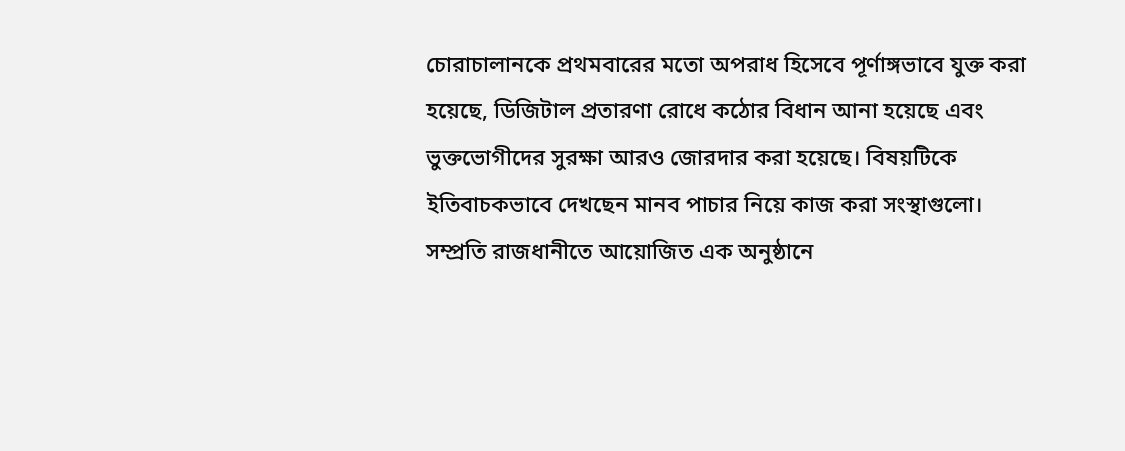চোরাচালানকে প্রথমবারের মতো অপরাধ হিসেবে পূর্ণাঙ্গভাবে যুক্ত করা হয়েছে, ডিজিটাল প্রতারণা রোধে কঠোর বিধান আনা হয়েছে এবং ভুক্তভোগীদের সুরক্ষা আরও জোরদার করা হয়েছে। বিষয়টিকে ইতিবাচকভাবে দেখছেন মানব পাচার নিয়ে কাজ করা সংস্থাগুলো।
সম্প্রতি রাজধানীতে আয়োজিত এক অনুষ্ঠানে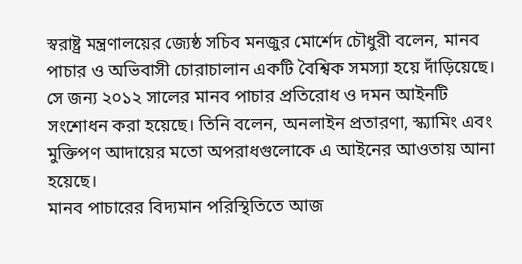স্বরাষ্ট্র মন্ত্রণালয়ের জ্যেষ্ঠ সচিব মনজুর মোর্শেদ চৌধুরী বলেন, মানব পাচার ও অভিবাসী চোরাচালান একটি বৈশ্বিক সমস্যা হয়ে দাঁড়িয়েছে। সে জন্য ২০১২ সালের মানব পাচার প্রতিরোধ ও দমন আইনটি সংশোধন করা হয়েছে। তিনি বলেন, অনলাইন প্রতারণা, স্ক্যামিং এবং মুক্তিপণ আদায়ের মতো অপরাধগুলোকে এ আইনের আওতায় আনা হয়েছে।
মানব পাচারের বিদ্যমান পরিস্থিতিতে আজ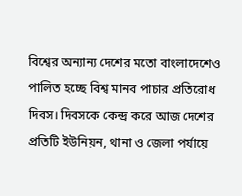বিশ্বের অন্যান্য দেশের মতো বাংলাদেশেও পালিত হচ্ছে বিশ্ব মানব পাচার প্রতিরোধ দিবস। দিবসকে কেন্দ্র করে আজ দেশের প্রতিটি ইউনিয়ন, থানা ও জেলা পর্যায়ে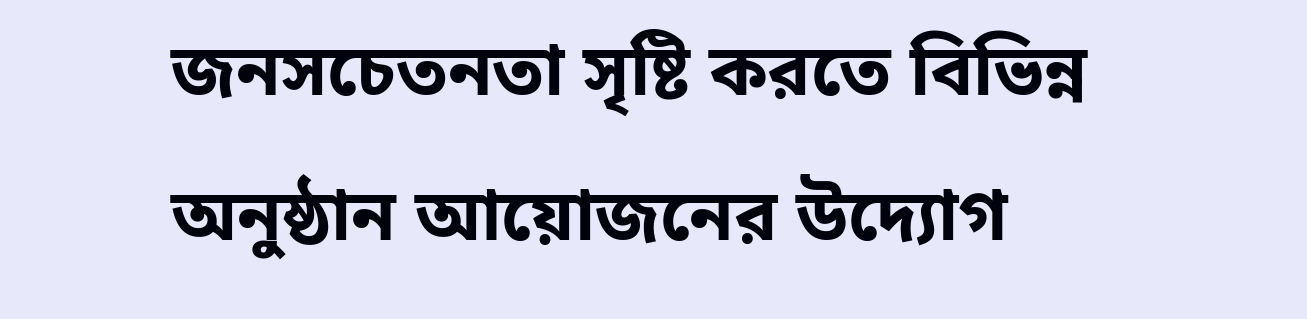জনসচেতনতা সৃষ্টি করতে বিভিন্ন অনুষ্ঠান আয়োজনের উদ্যোগ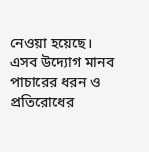নেওয়া হয়েছে। এসব উদ্যোগ মানব পাচারের ধরন ও প্রতিরোধের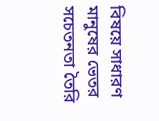বিষয়ে সাধারণ মানুষের ভেতর সচেতনতা তৈরি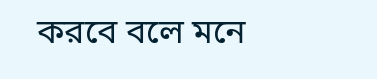করবে বলে মনে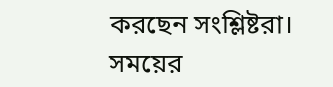করছেন সংশ্লিষ্টরা।
সময়ের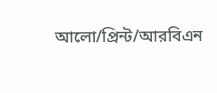আলো/প্রিন্ট/আরবিএন